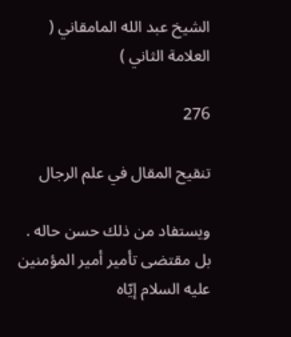الشيخ عبد الله المامقاني ( العلامة الثاني )

276

تنقيح المقال في علم الرجال

ويستفاد من ذلك حسن حاله . بل مقتضى تأمير أمير المؤمنين عليه السلام إيّاه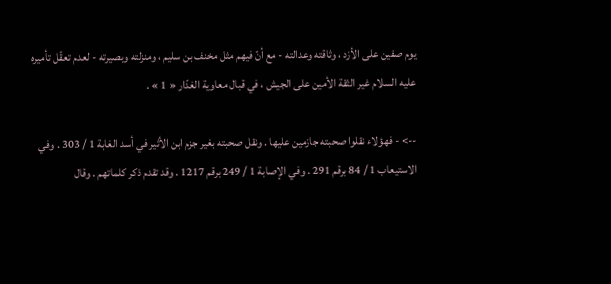يوم صفين على الأزد ، وثاقته وعدالته - مع أنّ فيهم مثل مخنف بن سليم ، ومنزلته وبصيرته - لعدم تعقّل تأميره عليه السلام غير الثقة الأمين على الجيش ، في قبال معاوية الغدّار « 1 » .

--> - فهؤلاء نقلوا صحبته جازمين عليها . ونقل صحبته بغير جزم ابن الأثير في أسد الغابة 1 / 303 . وفي الاستيعاب 1 / 84 برقم 291 . وفي الإصابة 1 / 249 برقم 1217 . وقد تقدم ذكر كلماتهم . وقال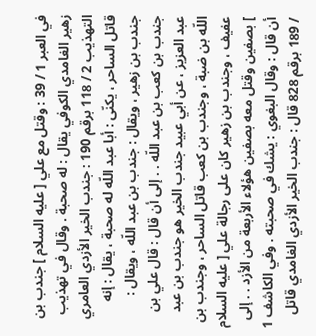في العبر 1 / 39 : وقتل مع علي [ عليه السلام ] جندب بن زهير الغامدي الكوفي يقال : له صحبة . وقال في تهذيب التهذيب 2 / 118 برقم 190 : جندب الخير الأزدي العامري قاتل الساحر ، يكنّى : أبا عبد اللّه له صحبة ، يقال : إنه جندب بن زهير ، ويقال : جندب بن عبد اللّه ، ويقال : جندب بن كعب بن عبد اللّه . . إلى أن قال : قال علي بن عبد العزيز ، عن أبي عبيد جندب الخير هو جندب بن عبد اللّه بن ضبة ، وجندب بن كعب قاتل الساحر ، وجندب بن عفيف ، وجندب بن زهير كان على رجالة علي [ عليه السلام ] بصفين وقتل معه بصفين هؤلاء الأربعة من الأزد . . إلى أن قال : وقال البغوي : يشك في صحبته . وفي الكاشف 1 / 189 برقم 828 قال : جندب الخير الأزدي الغامدي قاتل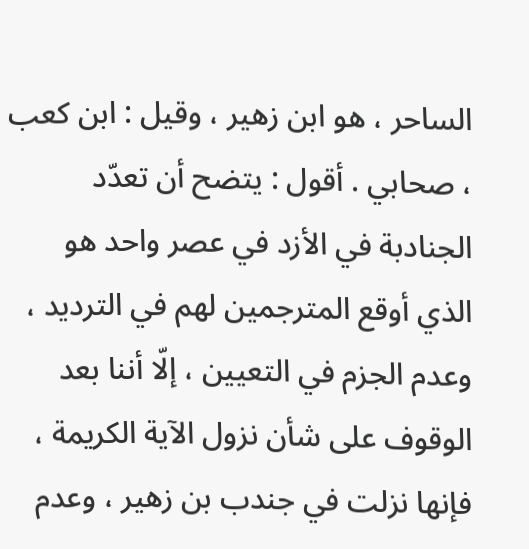الساحر ، هو ابن زهير ، وقيل : ابن كعب ، صحابي . أقول : يتضح أن تعدّد الجنادبة في الأزد في عصر واحد هو الذي أوقع المترجمين لهم في الترديد ، وعدم الجزم في التعيين ، إلّا أننا بعد الوقوف على شأن نزول الآية الكريمة ، فإنها نزلت في جندب بن زهير ، وعدم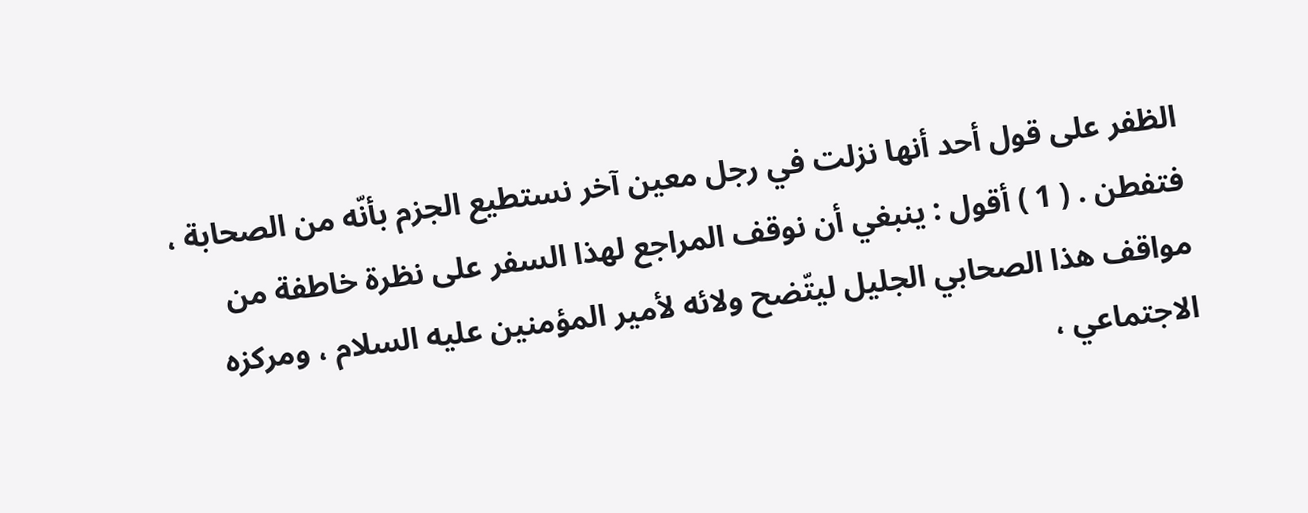الظفر على قول أحد أنها نزلت في رجل معين آخر نستطيع الجزم بأنّه من الصحابة ، فتفطن . ( 1 ) أقول : ينبغي أن نوقف المراجع لهذا السفر على نظرة خاطفة من مواقف هذا الصحابي الجليل ليتّضح ولائه لأمير المؤمنين عليه السلام ، ومركزه الاجتماعي ،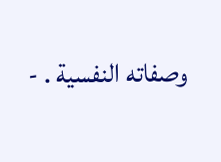وصفاته النفسية . -